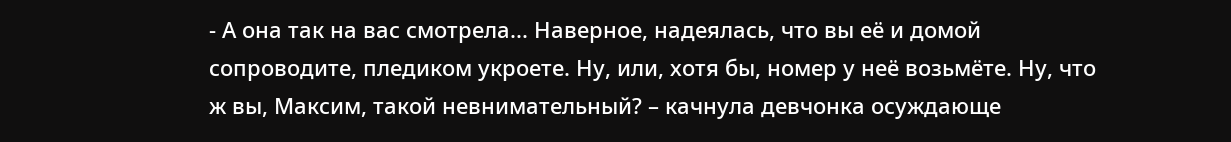- А она так на вас смотрела... Наверное, надеялась, что вы её и домой сопроводите, пледиком укроете. Ну, или, хотя бы, номер у неё возьмёте. Ну, что ж вы, Максим, такой невнимательный? – качнула девчонка осуждающе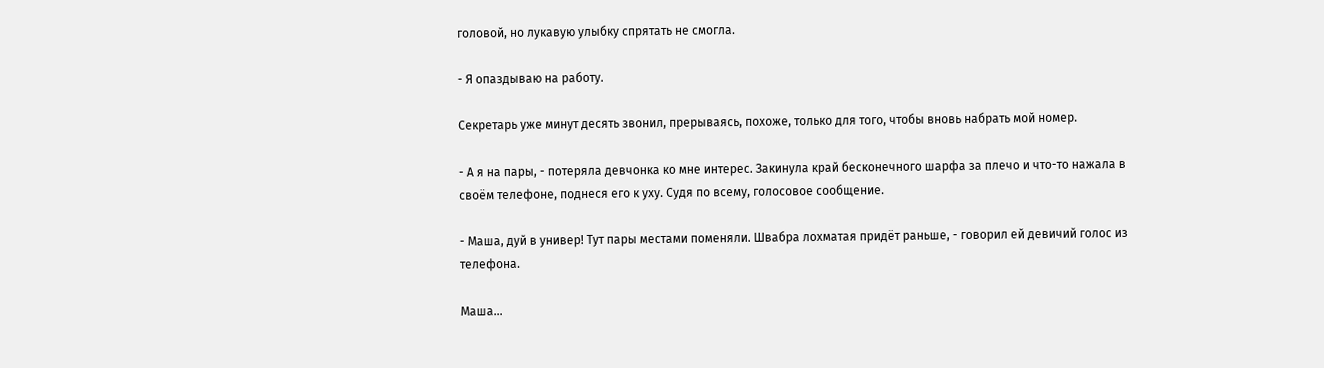головой, но лукавую улыбку спрятать не смогла.

- Я опаздываю на работу.

Секретарь уже минут десять звонил, прерываясь, похоже, только для того, чтобы вновь набрать мой номер.

- А я на пары, - потеряла девчонка ко мне интерес. Закинула край бесконечного шарфа за плечо и что-то нажала в своём телефоне, поднеся его к уху. Судя по всему, голосовое сообщение.

- Маша, дуй в универ! Тут пары местами поменяли. Швабра лохматая придёт раньше, - говорил ей девичий голос из телефона.

Маша…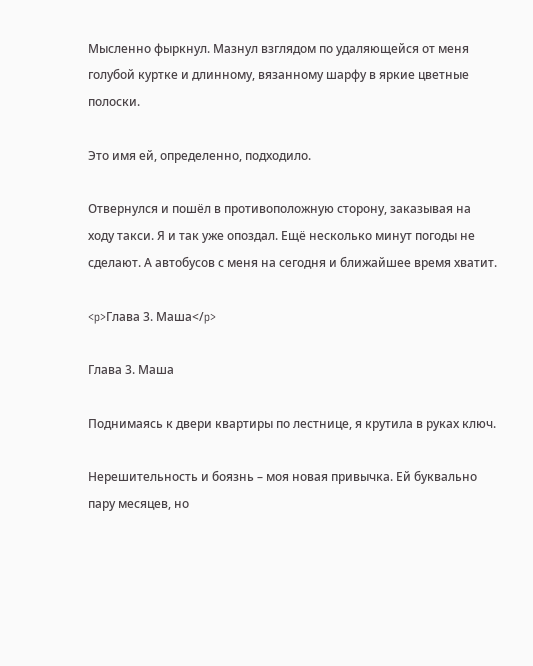Мысленно фыркнул. Мазнул взглядом по удаляющейся от меня голубой куртке и длинному, вязанному шарфу в яркие цветные полоски.

Это имя ей, определенно, подходило.

Отвернулся и пошёл в противоположную сторону, заказывая на ходу такси. Я и так уже опоздал. Ещё несколько минут погоды не сделают. А автобусов с меня на сегодня и ближайшее время хватит.

<p>Глава 3. Маша</p>

Глава 3. Маша

Поднимаясь к двери квартиры по лестнице, я крутила в руках ключ.

Нерешительность и боязнь – моя новая привычка. Ей буквально пару месяцев, но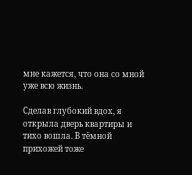мне кажется, что она со мной уже всю жизнь.

Сделав глубокий вдох, я открыла дверь квартиры и тихо вошла. В тёмной прихожей тоже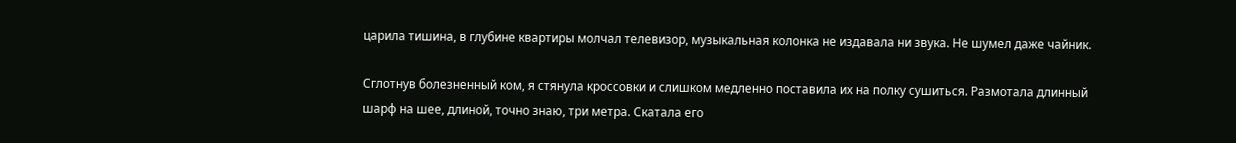царила тишина, в глубине квартиры молчал телевизор, музыкальная колонка не издавала ни звука. Не шумел даже чайник.

Сглотнув болезненный ком, я стянула кроссовки и слишком медленно поставила их на полку сушиться. Размотала длинный шарф на шее, длиной, точно знаю, три метра. Скатала его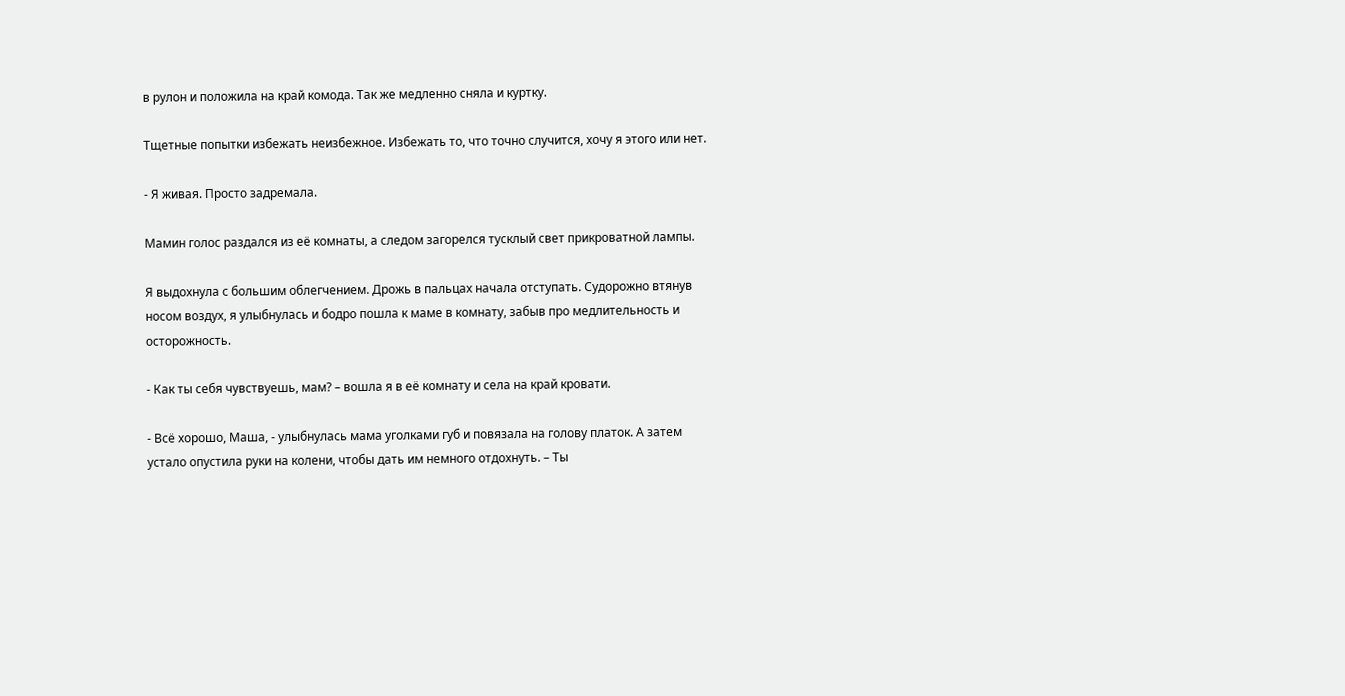в рулон и положила на край комода. Так же медленно сняла и куртку.

Тщетные попытки избежать неизбежное. Избежать то, что точно случится, хочу я этого или нет.

- Я живая. Просто задремала.

Мамин голос раздался из её комнаты, а следом загорелся тусклый свет прикроватной лампы.

Я выдохнула с большим облегчением. Дрожь в пальцах начала отступать. Судорожно втянув носом воздух, я улыбнулась и бодро пошла к маме в комнату, забыв про медлительность и осторожность.

- Как ты себя чувствуешь, мам? – вошла я в её комнату и села на край кровати.

- Всё хорошо, Маша, - улыбнулась мама уголками губ и повязала на голову платок. А затем устало опустила руки на колени, чтобы дать им немного отдохнуть. – Ты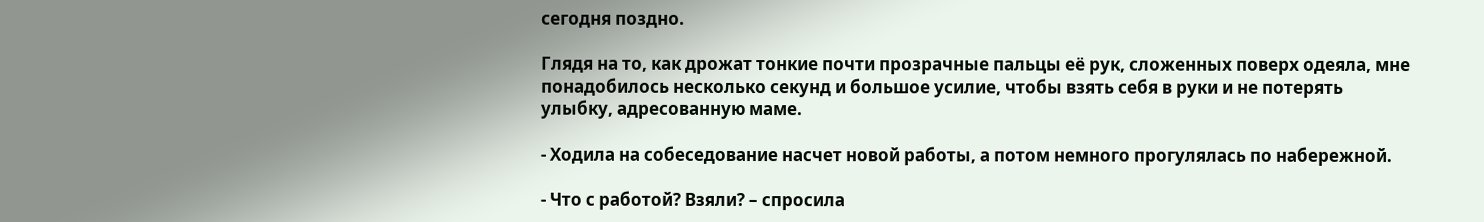сегодня поздно.

Глядя на то, как дрожат тонкие почти прозрачные пальцы её рук, сложенных поверх одеяла, мне понадобилось несколько секунд и большое усилие, чтобы взять себя в руки и не потерять улыбку, адресованную маме.

- Ходила на собеседование насчет новой работы, а потом немного прогулялась по набережной.

- Что с работой? Взяли? – спросила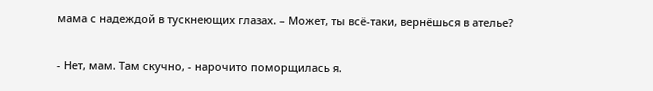мама с надеждой в тускнеющих глазах. – Может, ты всё-таки, вернёшься в ателье?

- Нет, мам. Там скучно, - нарочито поморщилась я.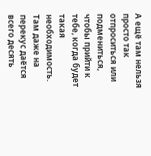А ещё там нельзя просто так отпроситься или подмениться, чтобы прийти к тебе, когда будет такая необходимость. Там даже на перекус даётся всего десять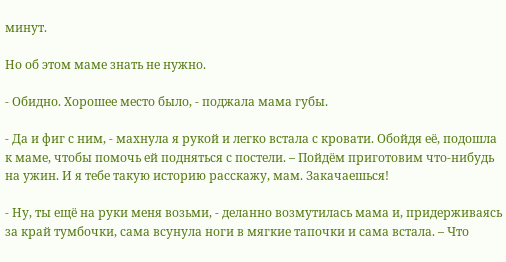минут.

Но об этом маме знать не нужно.

- Обидно. Хорошее место было, - поджала мама губы.

- Да и фиг с ним, - махнула я рукой и легко встала с кровати. Обойдя её, подошла к маме, чтобы помочь ей подняться с постели. – Пойдём приготовим что-нибудь на ужин. И я тебе такую историю расскажу, мам. Закачаешься!

- Ну, ты ещё на руки меня возьми, - деланно возмутилась мама и, придерживаясь за край тумбочки, сама всунула ноги в мягкие тапочки и сама встала. – Что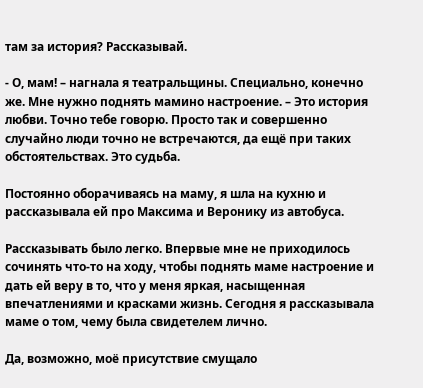там за история? Рассказывай.

- О, мам! – нагнала я театральщины. Специально, конечно же. Мне нужно поднять мамино настроение. – Это история любви. Точно тебе говорю. Просто так и совершенно случайно люди точно не встречаются, да ещё при таких обстоятельствах. Это судьба.

Постоянно оборачиваясь на маму, я шла на кухню и рассказывала ей про Максима и Веронику из автобуса.

Рассказывать было легко. Впервые мне не приходилось сочинять что-то на ходу, чтобы поднять маме настроение и дать ей веру в то, что у меня яркая, насыщенная впечатлениями и красками жизнь. Сегодня я рассказывала маме о том, чему была свидетелем лично.

Да, возможно, моё присутствие смущало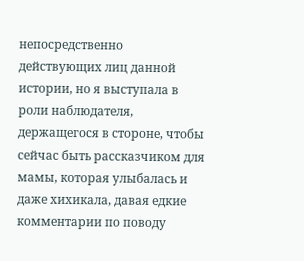непосредственно действующих лиц данной истории, но я выступала в роли наблюдателя, держащегося в стороне, чтобы сейчас быть рассказчиком для мамы, которая улыбалась и даже хихикала, давая едкие комментарии по поводу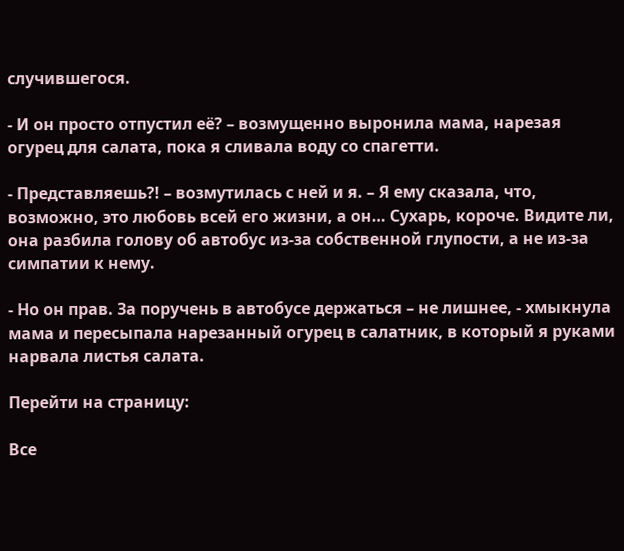случившегося.

- И он просто отпустил её? – возмущенно выронила мама, нарезая огурец для салата, пока я сливала воду со спагетти.

- Представляешь?! – возмутилась с ней и я. – Я ему сказала, что, возможно, это любовь всей его жизни, а он… Сухарь, короче. Видите ли, она разбила голову об автобус из-за собственной глупости, а не из-за симпатии к нему.

- Но он прав. За поручень в автобусе держаться – не лишнее, - хмыкнула мама и пересыпала нарезанный огурец в салатник, в который я руками нарвала листья салата.

Перейти на страницу:

Все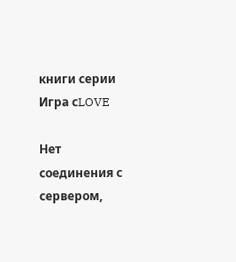книги серии Игра сLOVE

Нет соединения с сервером,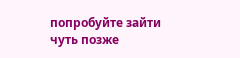попробуйте зайти чуть позже